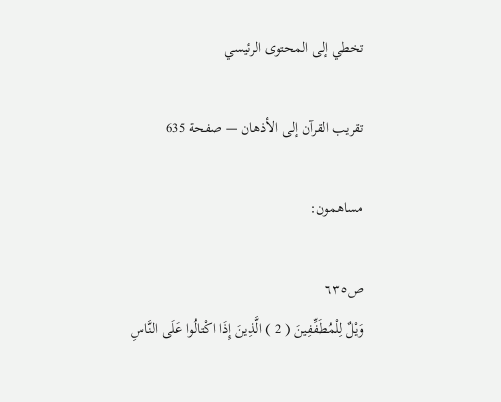تخطي إلى المحتوى الرئيسي

تقريب القرآن إلى الأذهان — صفحة 635

مساهمون:

ص٦٣٥
وَيْلٌ لِلْمُطَفِّفِينَ ( 2 ) الَّذِينَ إِذَا اكْتالُوا عَلَى النَّاسِ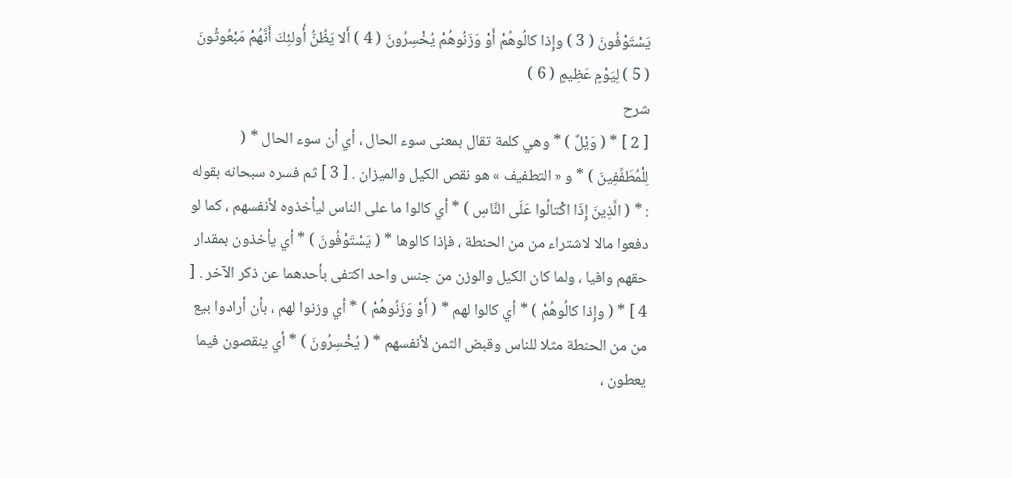يَسْتَوْفُونَ ( 3 ) وإِذا كالُوهُمْ أَوْ وَزَنُوهُمْ يُخْسِرُونَ ( 4 ) أَلا يَظُنُّ أُولئِكَ أَنَّهُمْ مَبْعُوثُونَ ( 5 ) لِيَوْمٍ عَظِيمٍ ( 6 )
شرح
[ 2 ] * ( وَيْلٌ ) * وهي كلمة تقال بمعنى سوء الحال ، أي أن سوء الحال * ( لِلْمُطَفِّفِينَ ) * و « التطفيف » هو نقص الكيل والميزان . [ 3 ] ثم فسره سبحانه بقوله : * ( الَّذِينَ إِذَا اكْتالُوا عَلَى النَّاسِ ) * أي كالوا ما على الناس ليأخذوه لأنفسهم ، كما لو دفعوا مالا لاشتراء من من الحنطة ، فإذا كالوها * ( يَسْتَوْفُونَ ) * أي يأخذون بمقدار حقهم وافيا ، ولما كان الكيل والوزن من جنس واحد اكتفى بأحدهما عن ذكر الآخر . [ 4 ] * ( وإِذا كالُوهُمْ ) * أي كالوا لهم * ( أَوْ وَزَنُوهُمْ ) * أي وزنوا لهم ، بأن أرادوا بيع من من الحنطة مثلا للناس وقبض الثمن لأنفسهم * ( يُخْسِرُونَ ) * أي ينقصون فيما يعطون ،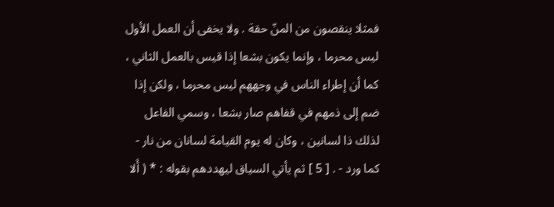فمثلا ينقصون من المنّ حقة . ولا يخفى أن العمل الأول ليس محرما ، وإنما يكون بشعا إذا قيس بالعمل الثاني ، كما أن إطراء الناس في وجههم ليس محرما ، ولكن إذا ضم إلى ذمهم في قفاهم صار بشعا ، وسمي الفاعل لذلك ذا لسانين ، وكان له يوم القيامة لسانان من نار - كما ورد - . [ 5 ] ثم يأتي السياق ليهددهم بقوله : * ( أَلا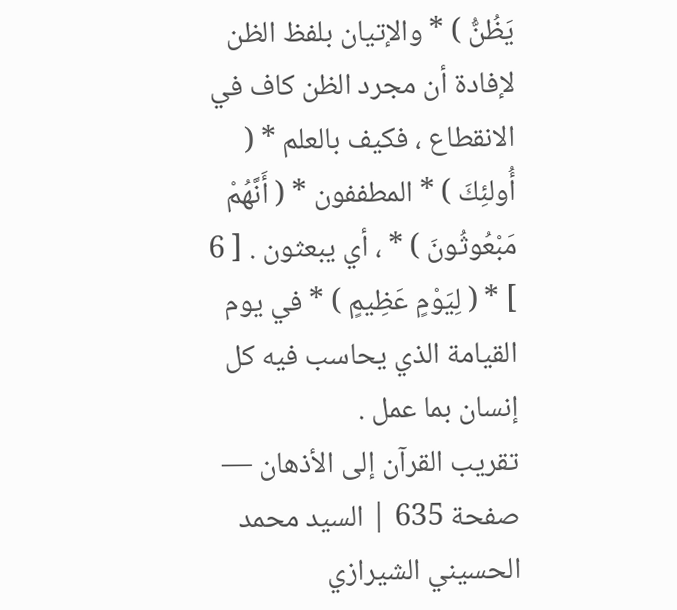يَظُنُّ ) * والإتيان بلفظ الظن لإفادة أن مجرد الظن كاف في الانقطاع ، فكيف بالعلم * ( أُولئِكَ ) * المطففون * ( أَنَّهُمْ مَبْعُوثُونَ ) * ، أي يبعثون . [ 6 ] * ( لِيَوْمٍ عَظِيمٍ ) * في يوم القيامة الذي يحاسب فيه كل إنسان بما عمل .
تقريب القرآن إلى الأذهان — صفحة 635 | السيد محمد الحسيني الشيرازي